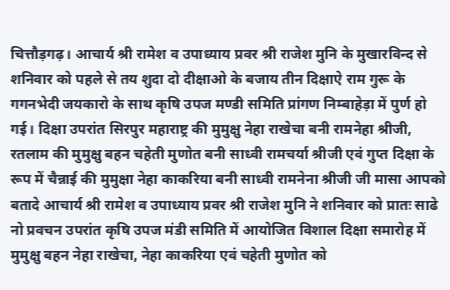चित्तौड़गढ़। आचार्य श्री रामेश व उपाध्याय प्रवर श्री राजेश मुनि के मुखारविन्द से शनिवार को पहले से तय शुदा दो दीक्षाओ के बजाय तीन दिक्षाऐ राम गुरू के गगनभेदी जयकारो के साथ कृषि उपज मण्डी समिति प्रांगण निम्बाहेड़ा में पुर्ण हो गई। दिक्षा उपरांत सिरपुर महाराष्ट्र की मुमुक्षु नेहा राखेचा बनी रामनेहा श्रीजी, रतलाम की मुमुक्षु बहन चहेती मुणोत बनी साध्वी रामचर्या श्रीजी एवं गुप्त दिक्षा के रूप में चैन्नाई की मुमुक्षा नेहा काकरिया बनी साध्वी रामनेना श्रीजी जी मासा आपको बतादे आचार्य श्री रामेश व उपाध्याय प्रवर श्री राजेश मुनि ने शनिवार को प्रातः साढे नो प्रवचन उपरांत कृषि उपज मंडी समिति में आयोजित विशाल दिक्षा समारोह में मुमुक्षु बहन नेहा राखेचा, नेहा काकरिया एवं चहेती मुणोत को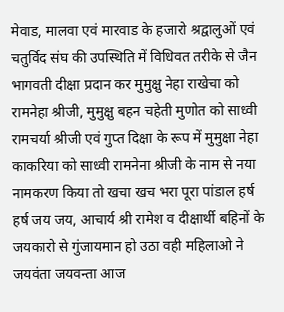मेवाड, मालवा एवं मारवाड के हजारो श्रद्वालुओं एवं चतुर्विद संघ की उपस्थिति में विधिवत तरीके से जैन भागवती दीक्षा प्रदान कर मुमुक्षु नेहा राखेचा को रामनेहा श्रीजी, मुमुक्षु बहन चहेती मुणोत को साध्वी रामचर्या श्रीजी एवं गुप्त दिक्षा के रूप में मुमुक्षा नेहा काकरिया को साध्वी रामनेना श्रीजी के नाम से नया नामकरण किया तो खचा खच भरा पूरा पांडाल हर्ष हर्ष जय जय, आचार्य श्री रामेश व दीक्षार्थी बहिनों के जयकारो से गुंजायमान हो उठा वही महिलाओ ने जयवंता जयवन्ता आज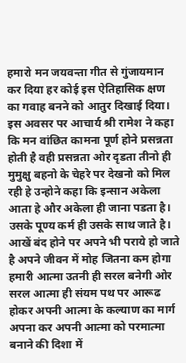हमारो मन जयवन्ता गीत से गुंजायमान कर दिया हर कोई इस ऐतिहासिक क्षण का गवाह बनने को आतुर दिखाई दिया। इस अवसर पर आचार्य श्री रामेश ने कहा कि मन वांछित कामना पूर्ण होने प्रसन्नता होती है वही प्रसन्नता ओर दृडता तीनो ही मुमुक्षु बहनो के चेहरे पर देखनो को मिल रही हे उन्होने कहा कि इन्सान अकेला आता हे और अकेला ही जाना पडता है। उसके पूण्य कर्म ही उसके साथ जाते है। आखें बंद होने पर अपने भी पराये हो जाते है अपने जीवन में मोह जितना कम होगा हमारी आत्मा उतनी ही सरल बनेगी ओर सरल आत्मा ही संयम पथ पर आरूढ होकर अपनी आत्मा के कल्याण का मार्ग अपना कर अपनी आत्मा को परमात्मा बनाने की दिशा में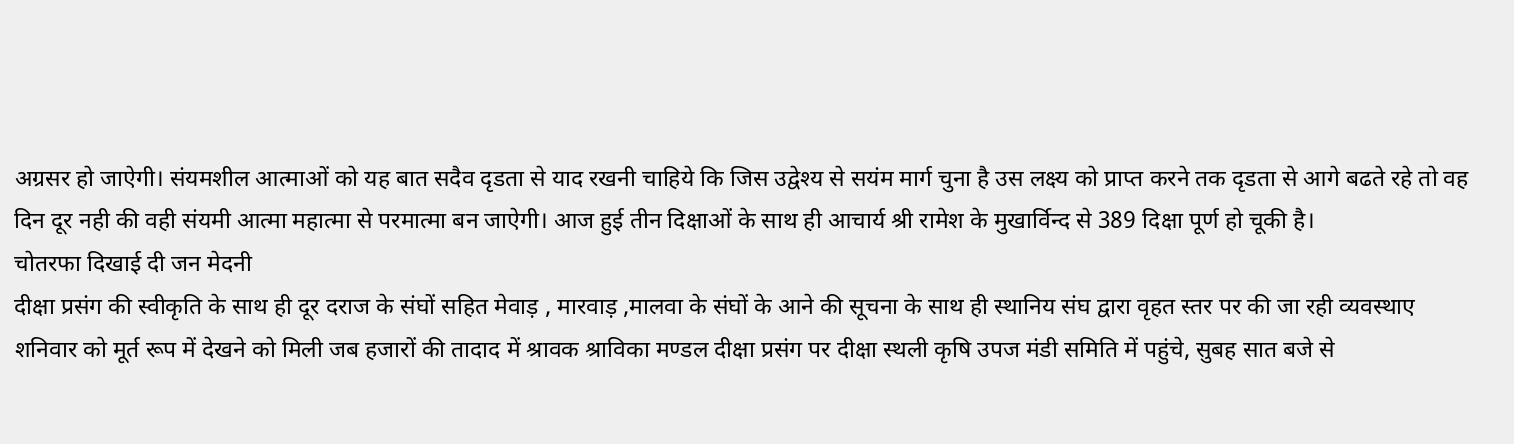अग्रसर हो जाऐगी। संयमशील आत्माओं को यह बात सदैव दृडता से याद रखनी चाहिये कि जिस उद्वेश्य से सयंम मार्ग चुना है उस लक्ष्य को प्राप्त करने तक दृडता से आगे बढते रहे तो वह दिन दूर नही की वही संयमी आत्मा महात्मा से परमात्मा बन जाऐगी। आज हुई तीन दिक्षाओं के साथ ही आचार्य श्री रामेश के मुखार्विन्द से 389 दिक्षा पूर्ण हो चूकी है।
चोतरफा दिखाई दी जन मेदनी
दीक्षा प्रसंग की स्वीकृति के साथ ही दूर दराज के संघों सहित मेवाड़ , मारवाड़ ,मालवा के संघों के आने की सूचना के साथ ही स्थानिय संघ द्वारा वृहत स्तर पर की जा रही व्यवस्थाए शनिवार को मूर्त रूप में देखने को मिली जब हजारों की तादाद में श्रावक श्राविका मण्डल दीक्षा प्रसंग पर दीक्षा स्थली कृषि उपज मंडी समिति में पहुंचे, सुबह सात बजे से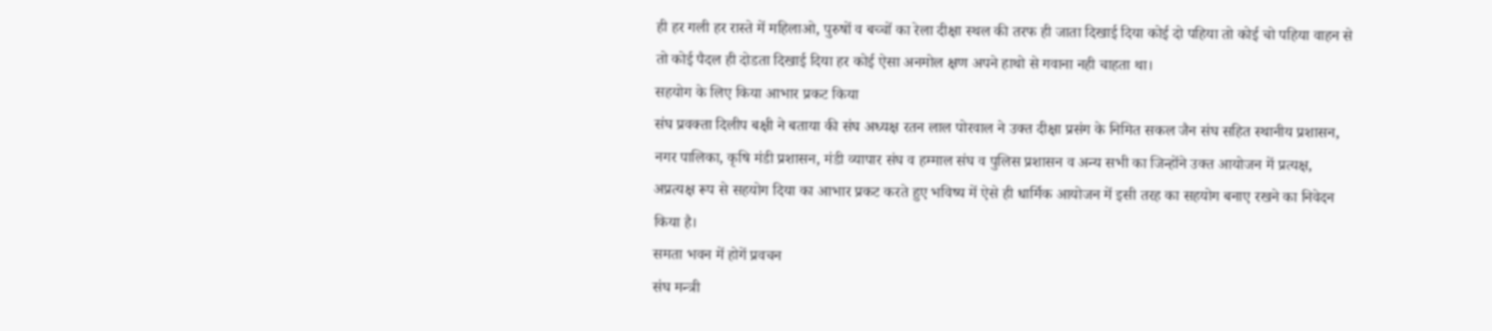ही हर गली हर रास्ते में महिलाओ, पुरुषों व बच्चों का रेला दीक्षा स्थल की तरफ ही जाता दिखाई दिया कोई दो पहिया तो कोई चो पहिया वाहन से तो कोई पैदल ही दोडता दिखाई दिया हर कोई ऐसा अनमोल क्षण अपने हाथो से गवाना नही चाहता था।
सहयोग के लिए किया आभार प्रकट किया
संघ प्रवक्ता दिलीप बक्षी ने बताया की संघ अध्यक्ष रतन लाल पोरवाल ने उक्त दीक्षा प्रसंग के निमित सकल जैन संघ सहित स्थानीय प्रशासन, नगर पालिका, कृषि मंडी प्रशासन, मंडी व्यापार संघ व हम्माल संघ व पुलिस प्रशासन व अन्य सभी का जिन्होंने उक्त आयोजन में प्रत्यक्ष, अप्रत्यक्ष रूप से सहयोग दिया का आभार प्रकट करते हुए भविष्य में ऐसे ही धार्मिक आयोजन में इसी तरह का सहयोग बनाए रखने का निवेदन किया है।
समता भवन में होगें प्रवचन
संघ मन्त्री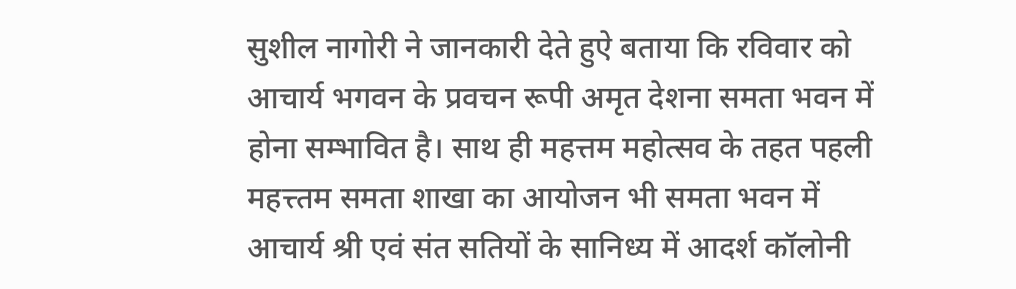सुशील नागोरी ने जानकारी देते हुऐ बताया कि रविवार को आचार्य भगवन के प्रवचन रूपी अमृत देशना समता भवन में होना सम्भावित है। साथ ही महत्तम महोत्सव के तहत पहली महत्त्तम समता शाखा का आयोजन भी समता भवन में आचार्य श्री एवं संत सतियों के सानिध्य में आदर्श कॉलोनी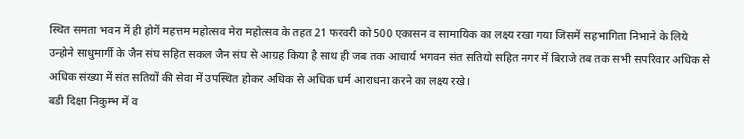स्थित समता भवन में ही होगें महत्तम महोत्सव मेरा महोत्सव के तहत 21 फरवरी को 500 एकासन व सामायिक का लक्ष्य रखा गया जिसमें सहभागिता निभाने के लिये उन्होने साधुमार्गी के जैन संघ सहित सकल जैन संघ से आग्रह किया है साथ ही जब तक आचार्य भगवन संत सतियो सहित नगर में बिराजे तब तक सभी सपरिवार अधिक से अधिक संख्या में संत सतियों की सेवा में उपस्थित होकर अधिक से अधिक धर्म आराधना करने का लक्ष्य रखे।
बडी दिक्षा निकुम्भ में व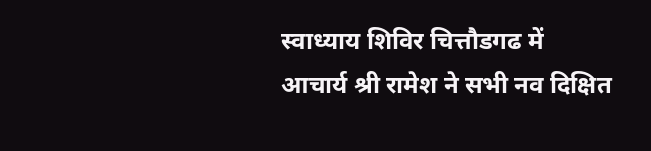स्वाध्याय शिविर चित्तौडगढ में
आचार्य श्री रामेश ने सभी नव दिक्षित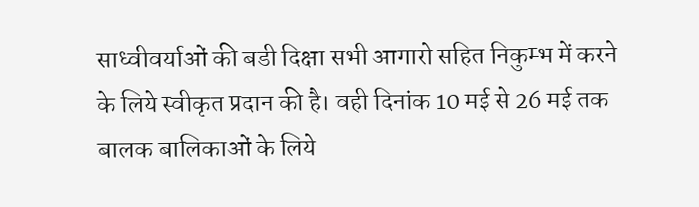साध्वीवर्याओं की बडी दिक्षा सभी आगारो सहित निकुम्भ में करने के लिये स्वीकृत प्रदान की है। वही दिनांक 10 मई से 26 मई तक बालक बालिकाओं के लिये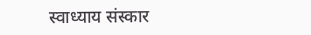स्वाध्याय संस्कार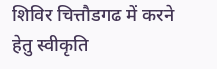शिविर चित्तौडगढ में करने हेतु स्वीकृति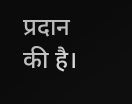प्रदान की है।